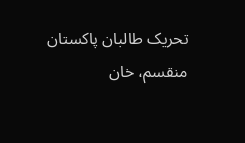تحریک طالبان پاکستان منقسم، خان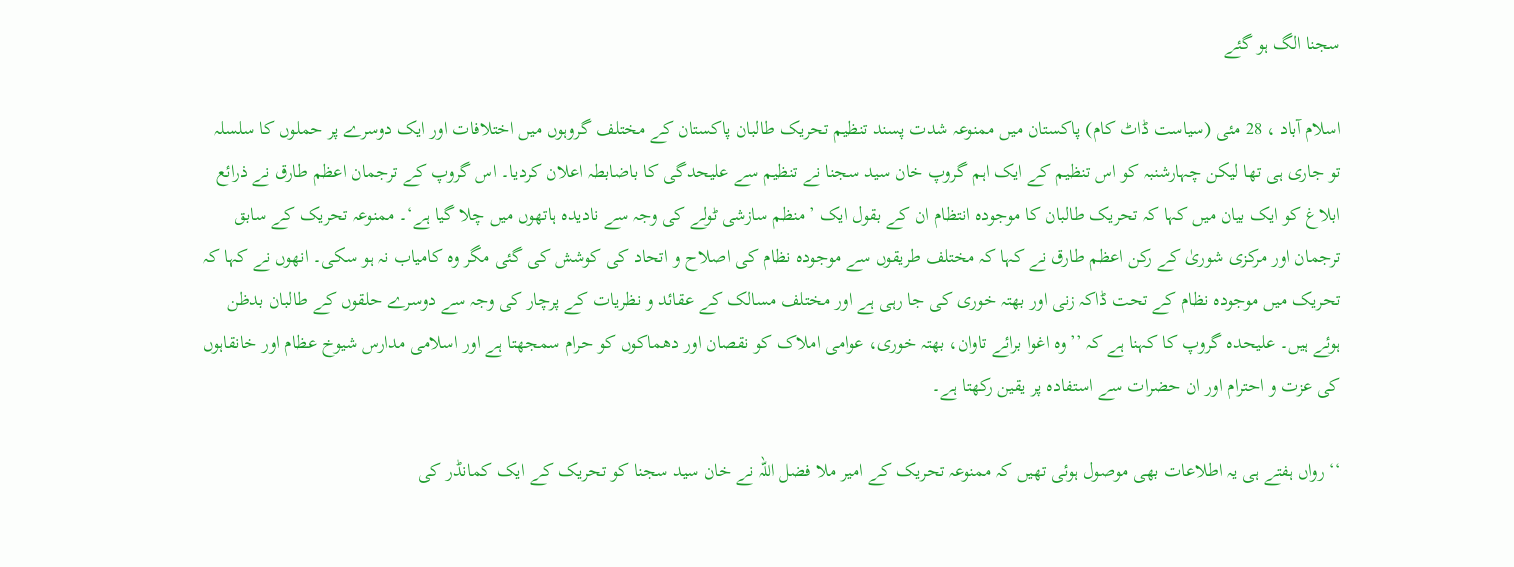سجنا الگ ہو گئے

اسلام آباد ، 28 مئی (سیاست ڈاٹ کام) پاکستان میں ممنوعہ شدت پسند تنظیم تحریک طالبان پاکستان کے مختلف گروہوں میں اختلافات اور ایک دوسرے پر حملوں کا سلسلہ تو جاری ہی تھا لیکن چہارشنبہ کو اس تنظیم کے ایک اہم گروپ خان سید سجنا نے تنظیم سے علیحدگی کا باضابطہ اعلان کردیا۔ اس گروپ کے ترجمان اعظم طارق نے ذرائع ابلاغ کو ایک بیان میں کہا کہ تحریک طالبان کا موجودہ انتظام ان کے بقول ایک ’منظم سازشی ٹولے کی وجہ سے نادیدہ ہاتھوں میں چلا گیا ہے‘۔ ممنوعہ تحریک کے سابق ترجمان اور مرکزی شوریٰ کے رکن اعظم طارق نے کہا کہ مختلف طریقوں سے موجودہ نظام کی اصلاح و اتحاد کی کوشش کی گئی مگر وہ کامیاب نہ ہو سکی۔ انھوں نے کہا کہ تحریک میں موجودہ نظام کے تحت ڈاکہ زنی اور بھتہ خوری کی جا رہی ہے اور مختلف مسالک کے عقائد و نظریات کے پرچار کی وجہ سے دوسرے حلقوں کے طالبان بدظن ہوئے ہیں۔ علیحدہ گروپ کا کہنا ہے کہ ’’وہ اغوا برائے تاوان، بھتہ خوری، عوامی املاک کو نقصان اور دھماکوں کو حرام سمجھتا ہے اور اسلامی مدارس شیوخ عظام اور خانقاہوں کی عزت و احترام اور ان حضرات سے استفادہ پر یقین رکھتا ہے۔

‘‘ رواں ہفتے ہی یہ اطلاعات بھی موصول ہوئی تھیں کہ ممنوعہ تحریک کے امیر ملا فضل اللہ نے خان سید سجنا کو تحریک کے ایک کمانڈر کی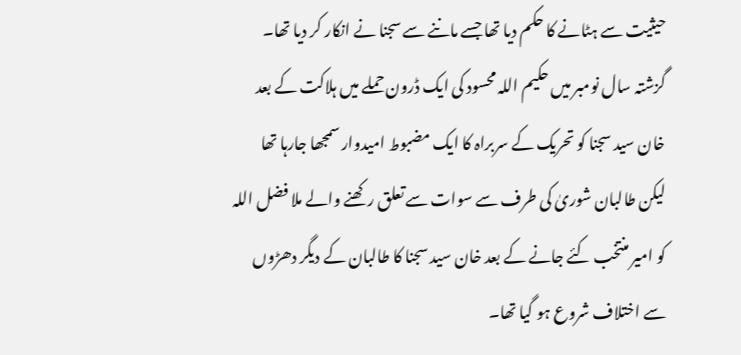حیثیت سے ہٹانے کا حکم دیا تھا جسے ماننے سے سجنا نے انکار کر دیا تھا۔ گزشتہ سال نومبر میں حکیم اللہ محسود کی ایک ڈرون حملے میں ہلاکت کے بعد خان سید سجنا کو تحریک کے سربراہ کا ایک مضبوط امیدوار سمجھا جارہا تھا لیکن طالبان شوریٰ کی طرف سے سوات سے تعلق رکھنے والے ملا فضل اللہ کو امیر منتخب کئے جانے کے بعد خان سید سجنا کا طالبان کے دیگر دھڑوں سے اختلاف شروع ہو گیا تھا۔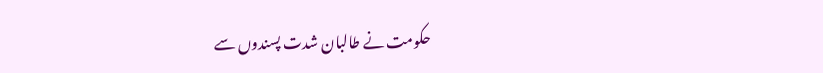حکومت نے طالبان شدت پسندوں سے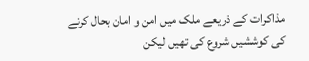مذاکرات کے ذریعے ملک میں امن و امان بحال کرنے کی کوششیں شروع کی تھیں لیکن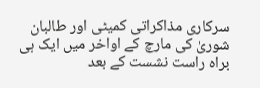سرکاری مذاکراتی کمیٹی اور طالبان شوریٰ کی مارچ کے اواخر میں ایک ہی براہ راست نشست کے بعد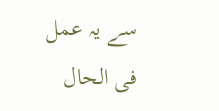سے یہ عمل فی الحال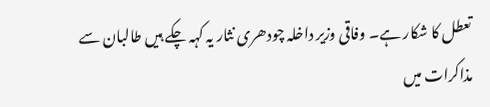تعطل کا شکار ہے۔ وفاقی وزیر داخلہ چودھری نثار یہ کہہ چکے ہیں طالبان سے مذاکرات میں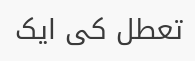تعطل کی ایک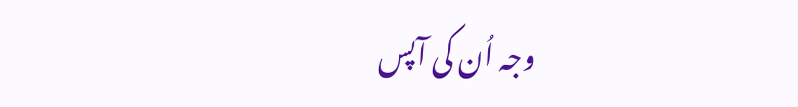وجہ اُن کی آپس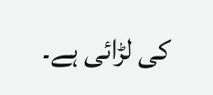کی لڑائی ہے۔